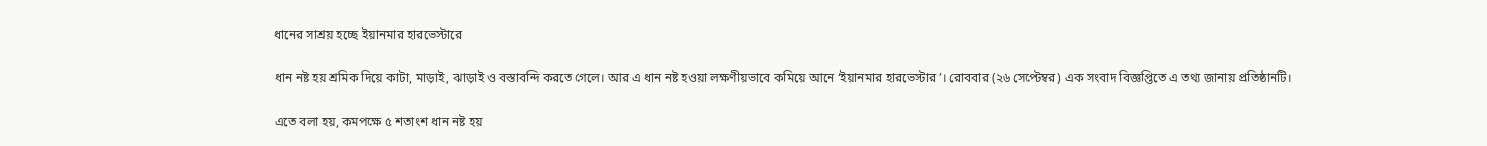ধানের সাশ্রয় হচ্ছে ইয়ানমার হারভেস্টারে

ধান নষ্ট হয় শ্রমিক দিয়ে কাটা, মাড়াই, ঝাড়াই ও বস্তাবন্দি করতে গেলে। আর এ ধান নষ্ট হওয়া লক্ষণীয়ভাবে কমিয়ে আনে ‘ইয়ানমার হারভেস্টার’। রোববার (২৬ সেপ্টেম্বর) এক সংবাদ বিজ্ঞপ্তিতে এ তথ্য জানায় প্রতিষ্ঠানটি।

এতে বলা হয়, কমপক্ষে ৫ শতাংশ ধান নষ্ট হয়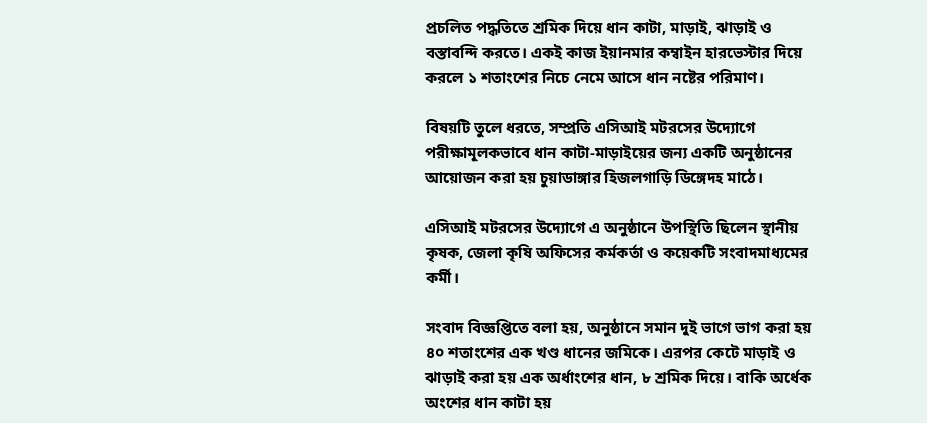প্রচলিত পদ্ধতিতে শ্রমিক দিয়ে ধান কাটা, মাড়াই, ঝাড়াই ও বস্তাবন্দি করতে। একই কাজ ইয়ানমার কম্বাইন হারভেস্টার দিয়ে করলে ১ শতাংশের নিচে নেমে আসে ধান নষ্টের পরিমাণ।

বিষয়টি তুলে ধরতে, সম্প্রতি এসিআই মটরসের উদ্যোগে পরীক্ষামূলকভাবে ধান কাটা-মাড়াইয়ের জন্য একটি অনুষ্ঠানের আয়োজন করা হয় চুয়াডাঙ্গার হিজলগাড়ি ডিঙ্গেদহ মাঠে।

এসিআই মটরসের উদ্যোগে এ অনুষ্ঠানে উপস্থিতি ছিলেন স্থানীয় কৃষক, জেলা কৃষি অফিসের কর্মকর্তা ও কয়েকটি সংবাদমাধ্যমের কর্মী।

সংবাদ বিজ্ঞপ্তিতে বলা হয়, অনুষ্ঠানে সমান দুই ভাগে ভাগ করা হয় ৪০ শতাংশের এক খণ্ড ধানের জমিকে। এরপর কেটে মাড়াই ও ঝাড়াই করা হয় এক অর্ধাংশের ধান, ৮ শ্রমিক দিয়ে। বাকি অর্ধেক অংশের ধান কাটা হয়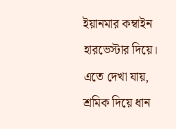ইয়ানমার কম্বাইন হারভেস্টার দিয়ে। এতে দেখা যায়, শ্রমিক দিয়ে ধান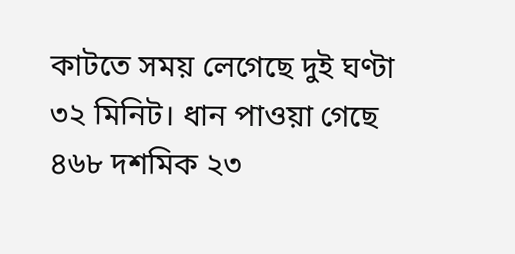কাটতে সময় লেগেছে দুই ঘণ্টা ৩২ মিনিট। ধান পাওয়া গেছে ৪৬৮ দশমিক ২৩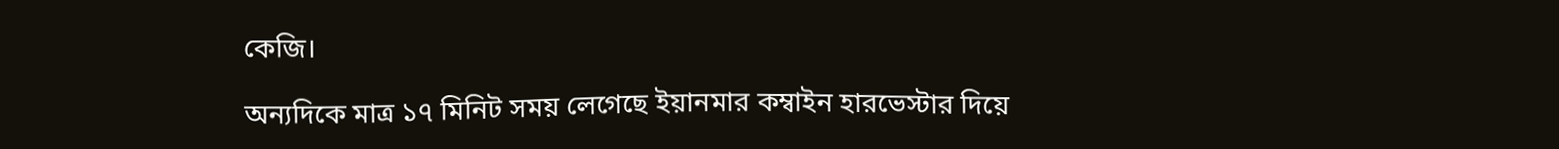কেজি।

অন্যদিকে মাত্র ১৭ মিনিট সময় লেগেছে ইয়ানমার কম্বাইন হারভেস্টার দিয়ে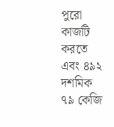পুরো কাজটি করতে এবং ৪৯২ দশমিক ৭৯ কেজি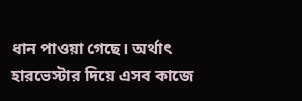ধান পাওয়া গেছে। অর্থাৎ হারভেস্টার দিয়ে এসব কাজে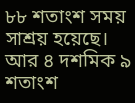৮৮ শতাংশ সময় সাশ্রয় হয়েছে। আর ৪ দশমিক ৯ শতাংশ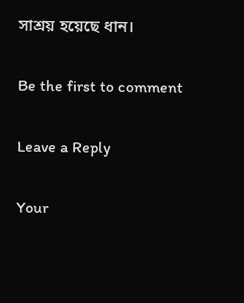সাশ্রয় হয়েছে ধান।

Be the first to comment

Leave a Reply

Your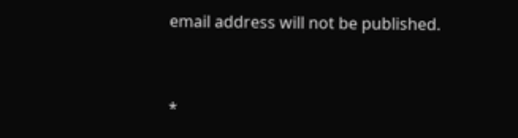email address will not be published.


*